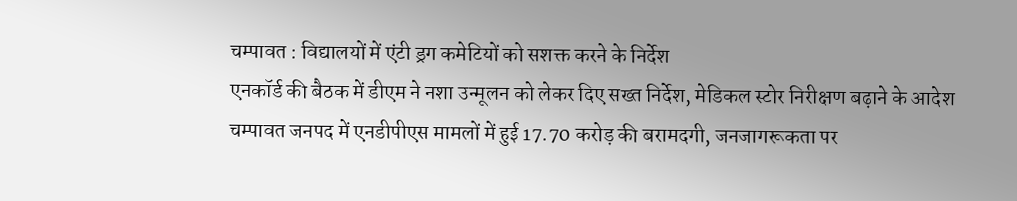चम्पावत : विद्यालयों में एंटी ड्रग कमेटियों को सशक्त करने के निर्देश
एनकॉर्ड की बैठक में डीएम ने नशा उन्मूलन को लेकर दिए सख्त निर्देश, मेडिकल स्टोर निरीक्षण बढ़ाने के आदेश
चम्पावत जनपद में एनडीपीएस मामलों में हुई 17.70 करोड़ की बरामदगी, जनजागरूकता पर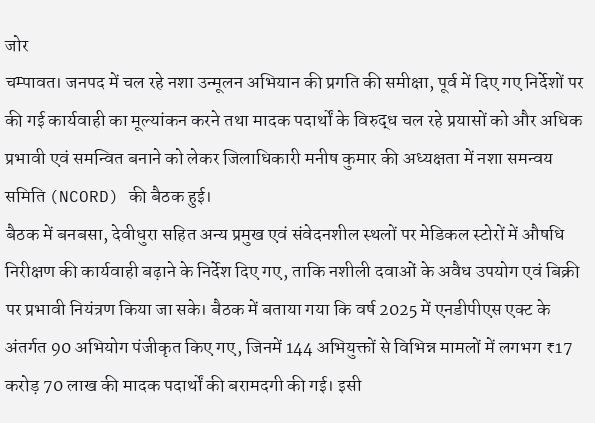जोर
चम्पावत। जनपद में चल रहे नशा उन्मूलन अभियान की प्रगति की समीक्षा, पूर्व में दिए गए निर्देशों पर की गई कार्यवाही का मूल्यांकन करने तथा मादक पदार्थों के विरुद्ध चल रहे प्रयासों को और अधिक प्रभावी एवं समन्वित बनाने को लेकर जिलाधिकारी मनीष कुमार की अध्यक्षता में नशा समन्वय समिति (NCORD) की बैठक हुई।
बैठक में बनबसा, देवीधुरा सहित अन्य प्रमुख एवं संवेदनशील स्थलों पर मेडिकल स्टोरों में औषधि निरीक्षण की कार्यवाही बढ़ाने के निर्देश दिए गए, ताकि नशीली दवाओं के अवैध उपयोग एवं बिक्री पर प्रभावी नियंत्रण किया जा सके। बैठक में बताया गया कि वर्ष 2025 में एनडीपीएस एक्ट के अंतर्गत 90 अभियोग पंजीकृत किए गए, जिनमें 144 अभियुक्तों से विभिन्न मामलों में लगभग ₹17 करोड़ 70 लाख की मादक पदार्थों की बरामदगी की गई। इसी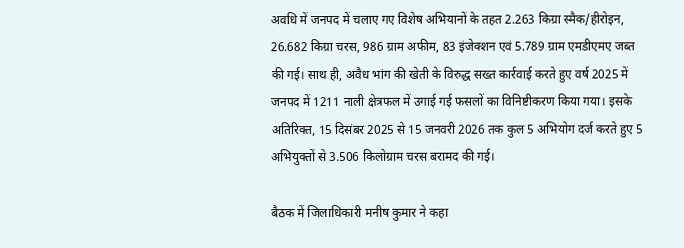अवधि में जनपद में चलाए गए विशेष अभियानों के तहत 2.263 किग्रा स्मैक/हीरोइन, 26.682 किग्रा चरस, 986 ग्राम अफीम, 83 इंजेक्शन एवं 5.789 ग्राम एमडीएमए जब्त की गई। साथ ही, अवैध भांग की खेती के विरुद्ध सख्त कार्रवाई करते हुए वर्ष 2025 में जनपद में 1211 नाली क्षेत्रफल में उगाई गई फसलों का विनिष्टीकरण किया गया। इसके अतिरिक्त, 15 दिसंबर 2025 से 15 जनवरी 2026 तक कुल 5 अभियोग दर्ज करते हुए 5 अभियुक्तों से 3.506 किलोग्राम चरस बरामद की गई।

बैठक में जिलाधिकारी मनीष कुमार ने कहा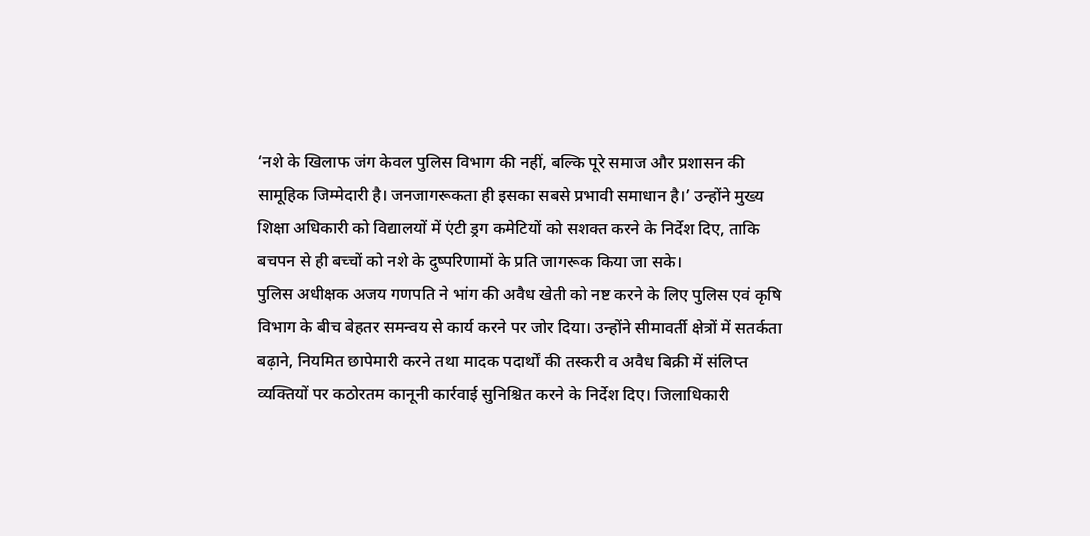‘नशे के खिलाफ जंग केवल पुलिस विभाग की नहीं, बल्कि पूरे समाज और प्रशासन की सामूहिक जिम्मेदारी है। जनजागरूकता ही इसका सबसे प्रभावी समाधान है।’ उन्होंने मुख्य शिक्षा अधिकारी को विद्यालयों में एंटी ड्रग कमेटियों को सशक्त करने के निर्देश दिए, ताकि बचपन से ही बच्चों को नशे के दुष्परिणामों के प्रति जागरूक किया जा सके।
पुलिस अधीक्षक अजय गणपति ने भांग की अवैध खेती को नष्ट करने के लिए पुलिस एवं कृषि विभाग के बीच बेहतर समन्वय से कार्य करने पर जोर दिया। उन्होंने सीमावर्ती क्षेत्रों में सतर्कता बढ़ाने, नियमित छापेमारी करने तथा मादक पदार्थों की तस्करी व अवैध बिक्री में संलिप्त व्यक्तियों पर कठोरतम कानूनी कार्रवाई सुनिश्चित करने के निर्देश दिए। जिलाधिकारी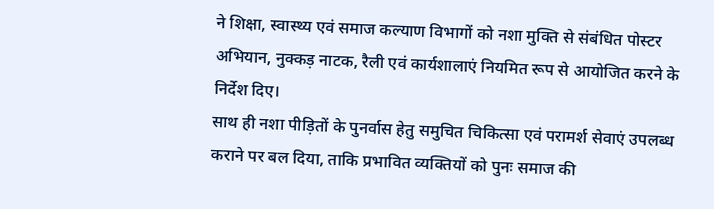ने शिक्षा, स्वास्थ्य एवं समाज कल्याण विभागों को नशा मुक्ति से संबंधित पोस्टर अभियान, नुक्कड़ नाटक, रैली एवं कार्यशालाएं नियमित रूप से आयोजित करने के निर्देश दिए।
साथ ही नशा पीड़ितों के पुनर्वास हेतु समुचित चिकित्सा एवं परामर्श सेवाएं उपलब्ध कराने पर बल दिया, ताकि प्रभावित व्यक्तियों को पुनः समाज की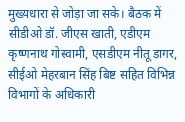मुख्यधारा से जोड़ा जा सके। बैठक में सीडीओ डॉ. जीएस खाती, एडीएम कृष्णनाथ गोस्वामी, एसडीएम नीतू डागर, सीईओ मेहरबान सिंह बिष्ट सहित विभिन्न विभागों के अधिकारी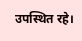उपस्थित रहे।